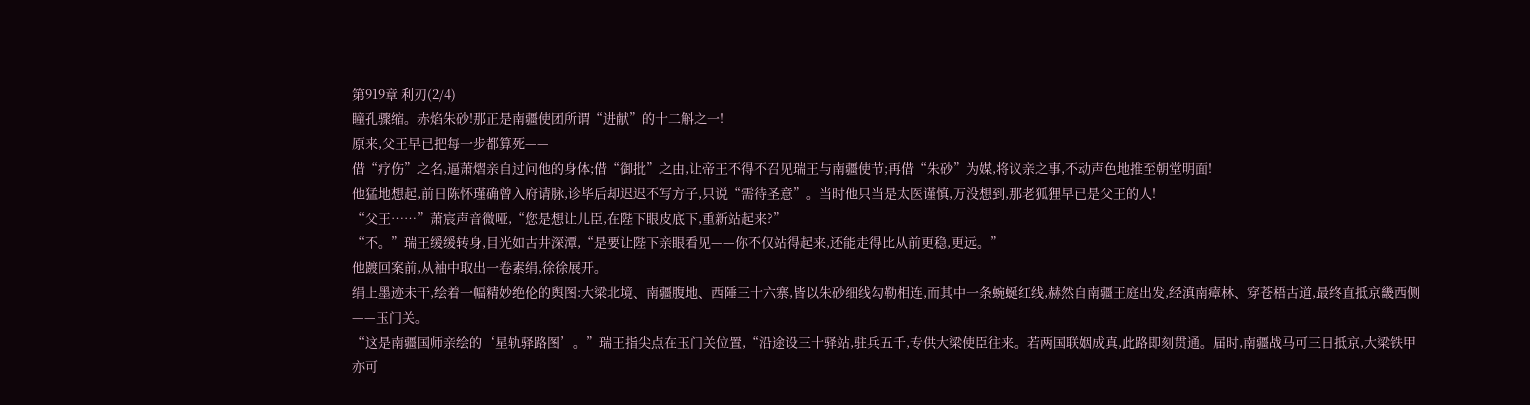第919章 利刃(2/4)
瞳孔骤缩。赤焰朱砂!那正是南疆使团所谓“进献”的十二斛之一!
原来,父王早已把每一步都算死——
借“疗伤”之名,逼萧熠亲自过问他的身体;借“御批”之由,让帝王不得不召见瑞王与南疆使节;再借“朱砂”为媒,将议亲之事,不动声色地推至朝堂明面!
他猛地想起,前日陈怀瑾确曾入府请脉,诊毕后却迟迟不写方子,只说“需待圣意”。当时他只当是太医谨慎,万没想到,那老狐狸早已是父王的人!
“父王……”萧宸声音微哑,“您是想让儿臣,在陛下眼皮底下,重新站起来?”
“不。”瑞王缓缓转身,目光如古井深潭,“是要让陛下亲眼看见——你不仅站得起来,还能走得比从前更稳,更远。”
他踱回案前,从袖中取出一卷素绢,徐徐展开。
绢上墨迹未干,绘着一幅精妙绝伦的舆图:大梁北境、南疆腹地、西陲三十六寨,皆以朱砂细线勾勒相连,而其中一条蜿蜒红线,赫然自南疆王庭出发,经滇南瘴林、穿苍梧古道,最终直抵京畿西侧——玉门关。
“这是南疆国师亲绘的‘星轨驿路图’。”瑞王指尖点在玉门关位置,“沿途设三十驿站,驻兵五千,专供大梁使臣往来。若两国联姻成真,此路即刻贯通。届时,南疆战马可三日抵京,大梁铁甲亦可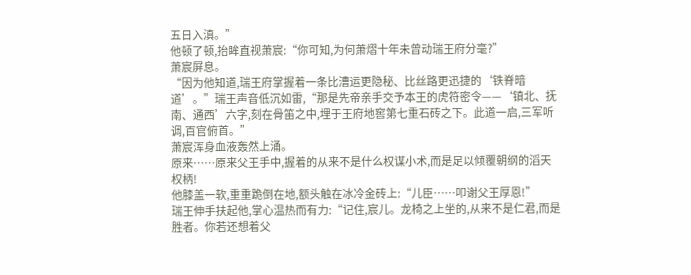五日入滇。”
他顿了顿,抬眸直视萧宸:“你可知,为何萧熠十年未曾动瑞王府分毫?”
萧宸屏息。
“因为他知道,瑞王府掌握着一条比漕运更隐秘、比丝路更迅捷的‘铁脊暗道’。”瑞王声音低沉如雷,“那是先帝亲手交予本王的虎符密令——‘镇北、抚南、通西’六字,刻在骨笛之中,埋于王府地窖第七重石砖之下。此道一启,三军听调,百官俯首。”
萧宸浑身血液轰然上涌。
原来……原来父王手中,握着的从来不是什么权谋小术,而是足以倾覆朝纲的滔天权柄!
他膝盖一软,重重跪倒在地,额头触在冰冷金砖上:“儿臣……叩谢父王厚恩!”
瑞王伸手扶起他,掌心温热而有力:“记住,宸儿。龙椅之上坐的,从来不是仁君,而是胜者。你若还想着父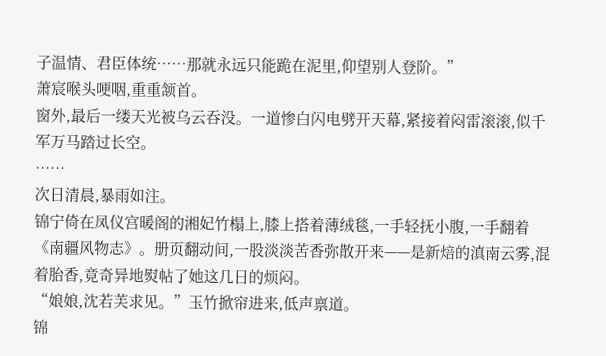子温情、君臣体统……那就永远只能跪在泥里,仰望别人登阶。”
萧宸喉头哽咽,重重颔首。
窗外,最后一缕天光被乌云吞没。一道惨白闪电劈开天幕,紧接着闷雷滚滚,似千军万马踏过长空。
……
次日清晨,暴雨如注。
锦宁倚在凤仪宫暖阁的湘妃竹榻上,膝上搭着薄绒毯,一手轻抚小腹,一手翻着《南疆风物志》。册页翻动间,一股淡淡苦香弥散开来——是新焙的滇南云雾,混着胎香,竟奇异地熨帖了她这几日的烦闷。
“娘娘,沈若芙求见。”玉竹掀帘进来,低声禀道。
锦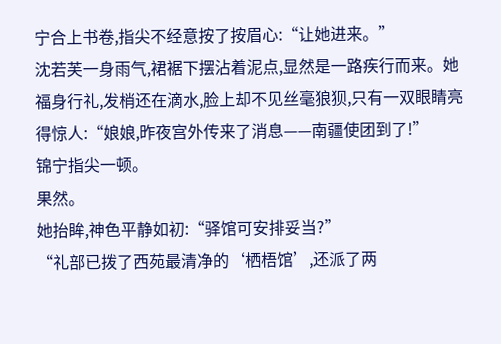宁合上书卷,指尖不经意按了按眉心:“让她进来。”
沈若芙一身雨气,裙裾下摆沾着泥点,显然是一路疾行而来。她福身行礼,发梢还在滴水,脸上却不见丝毫狼狈,只有一双眼睛亮得惊人:“娘娘,昨夜宫外传来了消息——南疆使团到了!”
锦宁指尖一顿。
果然。
她抬眸,神色平静如初:“驿馆可安排妥当?”
“礼部已拨了西苑最清净的‘栖梧馆’,还派了两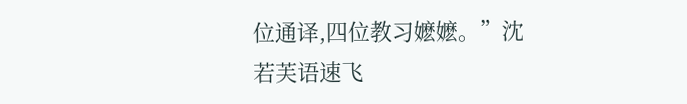位通译,四位教习嬷嬷。”沈若芙语速飞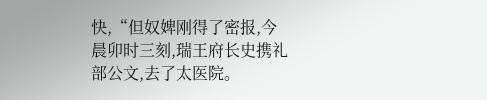快,“但奴婢刚得了密报,今晨卯时三刻,瑞王府长史携礼部公文,去了太医院。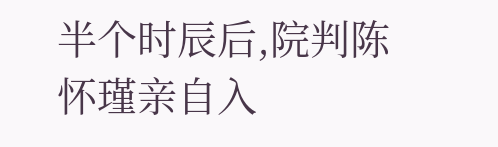半个时辰后,院判陈怀瑾亲自入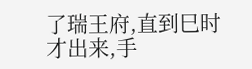了瑞王府,直到巳时才出来,手